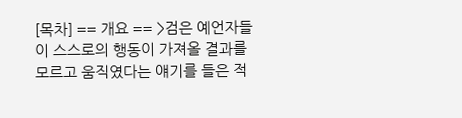[목차] == 개요 == >검은 예언자들이 스스로의 행동이 가져올 결과를 모르고 움직였다는 얘기를 들은 적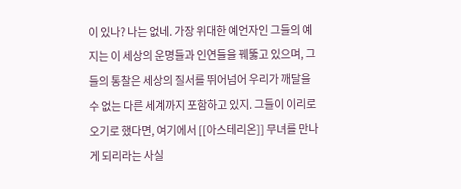이 있나? 나는 없네. 가장 위대한 예언자인 그들의 예지는 이 세상의 운명들과 인연들을 꿰뚫고 있으며, 그들의 통찰은 세상의 질서를 뛰어넘어 우리가 깨달을 수 없는 다른 세계까지 포함하고 있지. 그들이 이리로 오기로 했다면, 여기에서 [[아스테리온]] 무녀를 만나게 되리라는 사실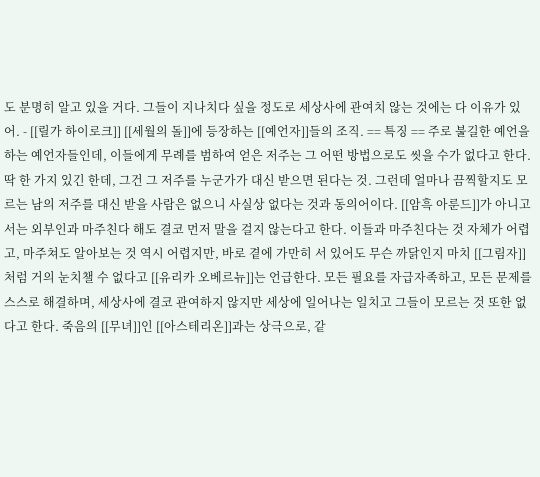도 분명히 알고 있을 거다. 그들이 지나치다 싶을 정도로 세상사에 관여치 않는 것에는 다 이유가 있어. - [[릴가 하이로크]] [[세월의 돌]]에 등장하는 [[예언자]]들의 조직. == 특징 == 주로 불길한 예언을 하는 예언자들인데, 이들에게 무례를 범하여 얻은 저주는 그 어떤 방법으로도 씻을 수가 없다고 한다. 딱 한 가지 있긴 한데, 그건 그 저주를 누군가가 대신 받으면 된다는 것. 그런데 얼마나 끔찍할지도 모르는 남의 저주를 대신 받을 사람은 없으니 사실상 없다는 것과 동의어이다. [[암흑 아룬드]]가 아니고서는 외부인과 마주친다 해도 결코 먼저 말을 걸지 않는다고 한다. 이들과 마주친다는 것 자체가 어렵고, 마주쳐도 알아보는 것 역시 어렵지만, 바로 곁에 가만히 서 있어도 무슨 까닭인지 마치 [[그림자]]처럼 거의 눈치챌 수 없다고 [[유리카 오베르뉴]]는 언급한다. 모든 필요를 자급자족하고, 모든 문제를 스스로 해결하며, 세상사에 결코 관여하지 않지만 세상에 일어나는 일치고 그들이 모르는 것 또한 없다고 한다. 죽음의 [[무녀]]인 [[아스테리온]]과는 상극으로, 같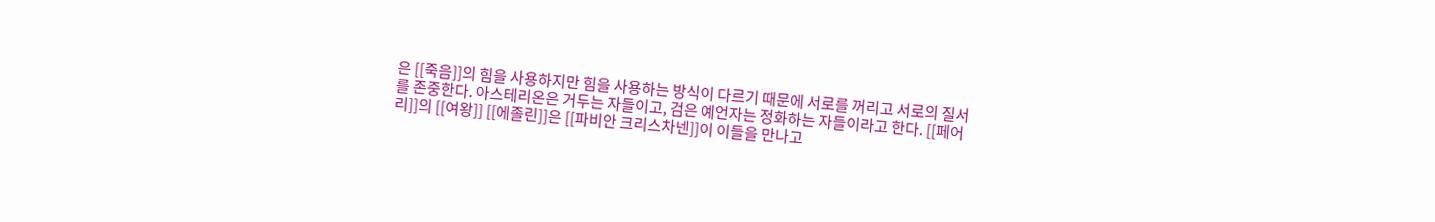은 [[죽음]]의 힘을 사용하지만 힘을 사용하는 방식이 다르기 때문에 서로를 꺼리고 서로의 질서를 존중한다. 아스테리온은 거두는 자들이고, 검은 예언자는 정화하는 자들이라고 한다. [[페어리]]의 [[여왕]] [[에졸린]]은 [[파비안 크리스차넨]]이 이들을 만나고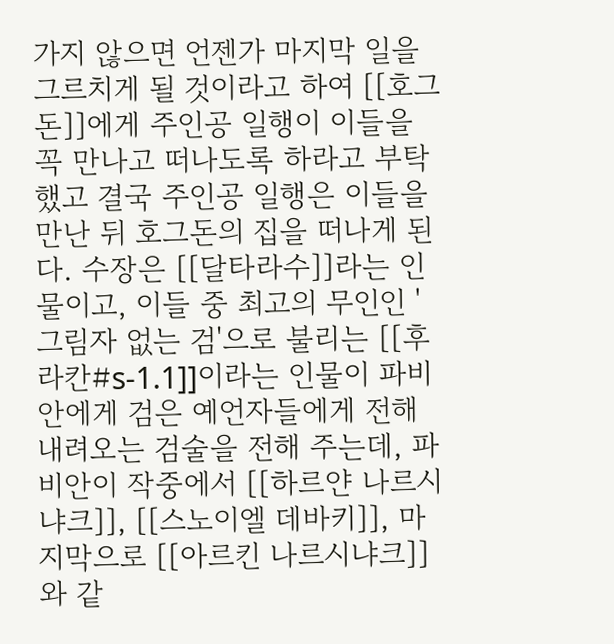가지 않으면 언젠가 마지막 일을 그르치게 될 것이라고 하여 [[호그돈]]에게 주인공 일행이 이들을 꼭 만나고 떠나도록 하라고 부탁했고 결국 주인공 일행은 이들을 만난 뒤 호그돈의 집을 떠나게 된다. 수장은 [[달타라수]]라는 인물이고, 이들 중 최고의 무인인 '그림자 없는 검'으로 불리는 [[후라칸#s-1.1]]이라는 인물이 파비안에게 검은 예언자들에게 전해 내려오는 검술을 전해 주는데, 파비안이 작중에서 [[하르얀 나르시냐크]], [[스노이엘 데바키]], 마지막으로 [[아르킨 나르시냐크]]와 같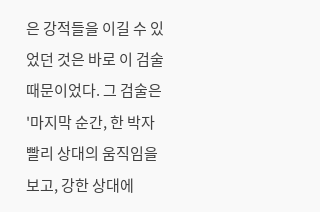은 강적들을 이길 수 있었던 것은 바로 이 검술 때문이었다. 그 검술은 '마지막 순간, 한 박자 빨리 상대의 움직임을 보고, 강한 상대에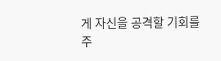게 자신을 공격할 기회를 주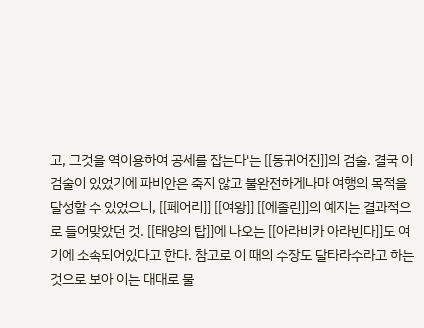고, 그것을 역이용하여 공세를 잡는다'는 [[동귀어진]]의 검술. 결국 이 검술이 있었기에 파비안은 죽지 않고 불완전하게나마 여행의 목적을 달성할 수 있었으니, [[페어리]] [[여왕]] [[에졸린]]의 예지는 결과적으로 들어맞았던 것. [[태양의 탑]]에 나오는 [[아라비카 아라빈다]]도 여기에 소속되어있다고 한다. 참고로 이 때의 수장도 달타라수라고 하는 것으로 보아 이는 대대로 물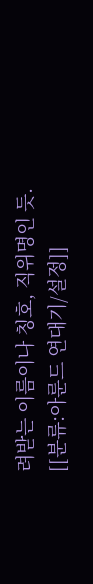려받는 이름이나 칭호, 직위명인 듯. [[분류:아룬드 연대기/설정]]